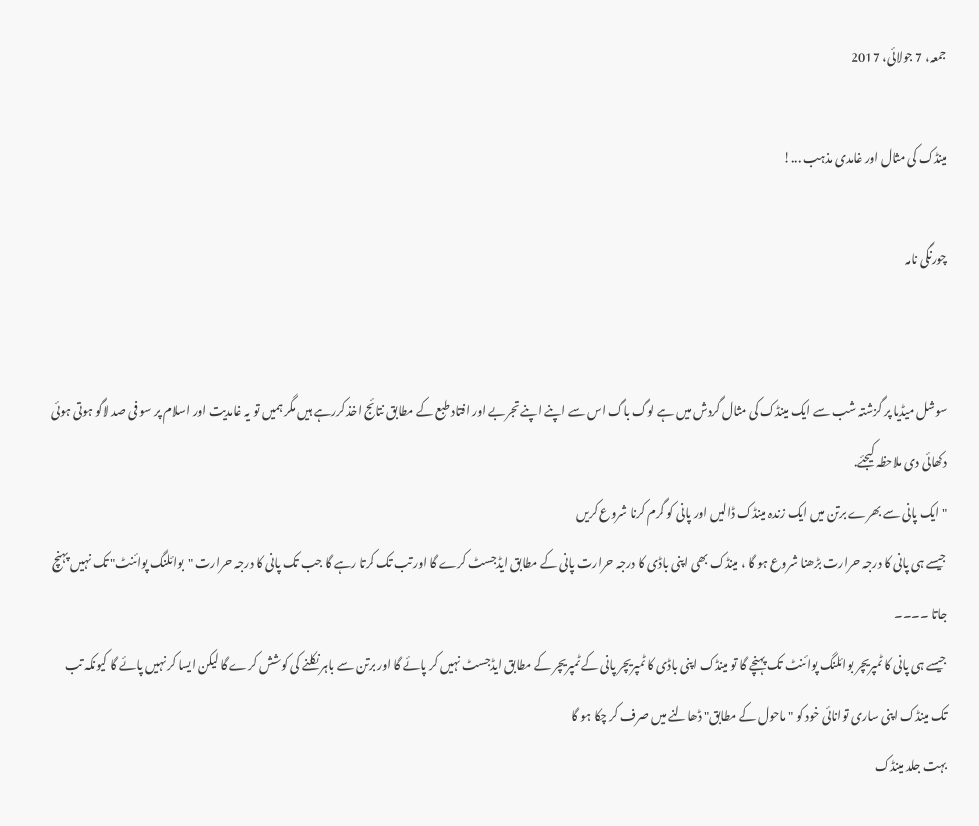جمعہ، 7 جولائی، 2017

مینڈک کی مثال اور غامدی مذہب ...!

چورنگی نامہ


سوشل میڈیا پر گزشتہ شب سے ایک مینڈک کی مثال گردش میں ہے لوگ باگ اس سے اپنے اپنے تجربے اور افتاد طبع کے مطابق نتائج اخذ کررہے ہیں مگر ہمیں تو یہ غامدیت اور اسلام پر سو فی صد لاگو ہوتی ہوئی دکھائی دی ملاحظہ کیجئے.
"ایک پانی سے بھرے برتن میں ایک زندہ مینڈک ڈالیں اور پانی کو گرم کرنا شروع کریں
جیسے ہی پانی کا درجہ حرارت بڑھنا شروع ہو گا ، مینڈک بھی اپنی باڈی کا درجہ حرارت پانی کے مطابق ایڈجسٹ کرے گا اور تب تک کرتا رہے گا جب تک پانی کا درجہ حرارت "بوائلنگ پوائنٹ" تک نہیں پہنچ جاتا ۔۔۔۔
جیسے ہی پانی کا ٹمپریچر بوائلنگ پوائنٹ تک پہنچے گا تو مینڈک اپنی باڈی کا ٹمپریچر پانی کے ٹمپریچر کے مطابق ایڈجسٹ نہیں کر پائے گا اور برتن سے باہر نکلنے کی کوشش کرے گا لیکن ایسا کر نہیں پائے گا کیونکہ تب تک مینڈک اپنی ساری توانائی خود کو "ماحول کے مطابق" ڈھالنے میں صرف کر چکا ہو گا
بہت جلد مینڈک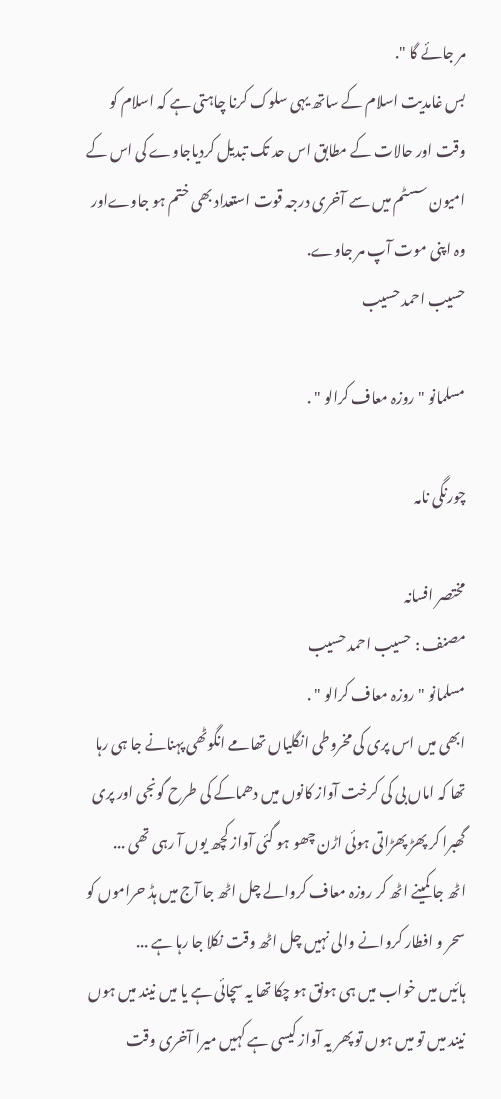مر جائے گا ".
بس غامدیت اسلام کے ساتھ یہی سلوک کرنا چاہتی ہے کہ اسلام کو وقت اور حالات کے مطابق اس حد تک تبدیل کردیاجاوے کی اس کے امیون سسٹم میں سے آخری درجہ قوت استعداد بھی ختم ہو جاوےاور وہ اپنی موت آپ مر جاوے.
حسیب احمد حسیب

مسلمانو " روزہ معاف کرالو " .

چورنگی نامہ

مختصر افسانہ
مصنف : حسیب احمد حسیب
مسلمانو " روزہ معاف کرالو " .
ابھی میں اس پری کی مخروطی انگلیاں تھامے انگوٹھی پہنانے جا ہی رہا تھا کہ اماں بی کی کرخت آواز کانوں میں دھماکے کی طرح گونجی اور پری گھبرا کر پھڑ پھڑاتی ہوئی اڑن چھو ہو گئی آواز کچھ یوں آ رہی تھی ...
اٹھ جا کمینے اٹھ کر روزہ معاف کروالے چل اٹھ جا آج میں ہڈ حراموں کو سحر و افطار کروانے والی نہیں چل اٹھ وقت نکلا جا رہا ہے ...
ہائیں میں خواب میں ہی ہونق ہو چکا تھا یہ سچائی ہے یا میں نیند میں ہوں نیند میں تو میں ہوں تو پھر یہ آواز کیسی ہے کہیں میرا آخری وقت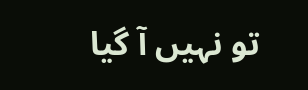تو نہیں آ گیا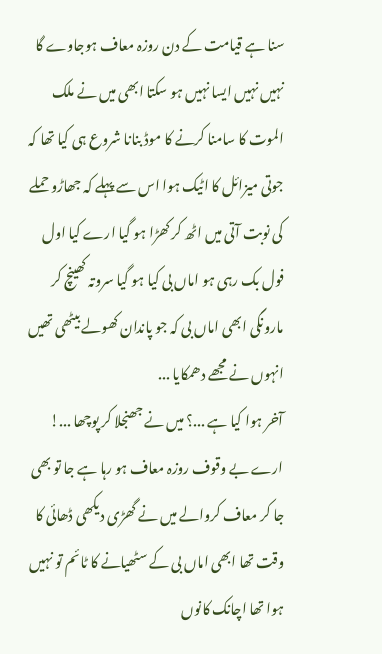سنا ہے قیامت کے دن روزہ معاف ہوجاوے گا نہیں نہیں ایسا نہیں ہو سکتا ابھی میں نے ملک الموت کا سامنا کرنے کا موڈ بنانا شروع ہی کیا تھا کہ جوتی میزائل کا اٹیک ہوا اس سے پہلے کہ جھاڑو حملے کی نوبت آتی میں اٹھ کر کھڑا ہو گیا ارے کیا اول فول بک رہی ہو اماں بی کیا ہو گیا سروتہ کھینچ کر مارونگی ابھی اماں بی کہ جو پاندان کھولے بیٹھی تھیں انہوں نے مجھے دھمکایا ...
آخر ہوا کیا ہے ...؟ میں نے جھنجلا کر پوچھا ...!
ارے بے وقوف روزہ معاف ہو رہا ہے جا تو بھی جا کر معاف کروالے میں نے گھڑی دیکھی ڈھائی کا وقت تھا ابھی اماں بی کے سٹھیانے کا ٹائم تو نہیں ہوا تھا اچانک کانوں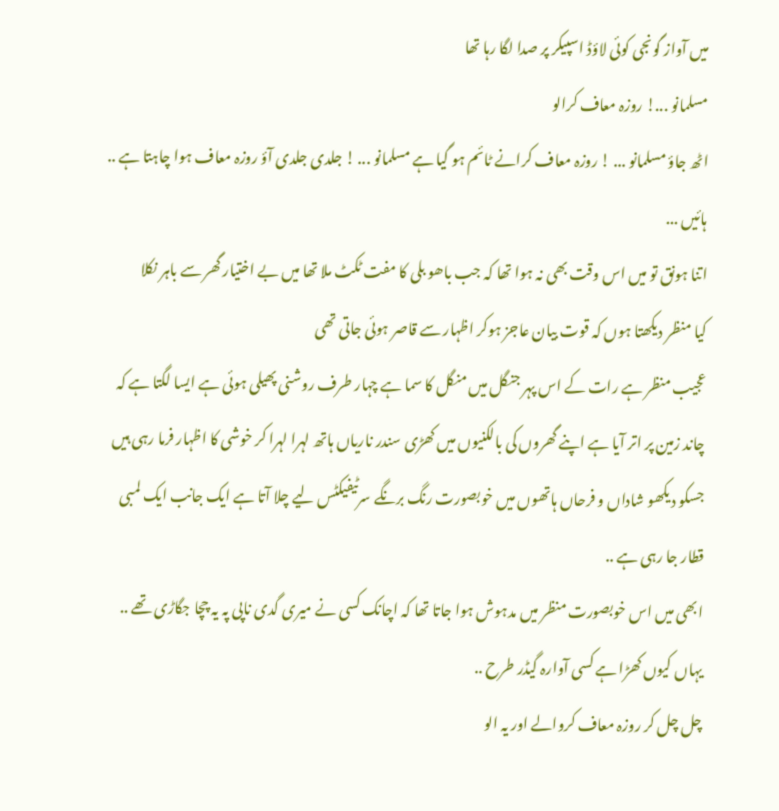میں آواز گونجی کوئی لاؤڈ اسپیکر پر صدا لگا رہا تھا
مسلمانو ...! روزہ معاف کرالو
اٹھ جاؤ مسلمانو ... ! روزہ معاف کرانے ٹائم ہو گیا ہے مسلمانو ... ! جلدی جلدی آؤ روزہ معاف ہوا چاہتا ہے ..
ہائیں ...
اتنا ہونق تو میں اس وقت بھی نہ ہوا تھا کہ جب باھو بلی کا مفت ٹکٹ ملا تھا میں بے اختیار گھر سے باہر نکلا
کیا منظر دیکھتا ہوں کہ قوت بیان عاجز ہوکر اظہار سے قاصر ہوئی جاتی تھی
عجیب منظر ہے رات کے اس پہر جنگل میں منگل کا سما ہے چہار طرف روشنی پھیلی ہوئی ہے ایسا لگتا ہے کہ چاند زمین پر اتر آیا ہے اپنے گھروں کی بالکنیوں میں کھڑی سندر ناریاں ہاتھ لہرا لہرا کر خوشی کا اظہار فرما رہی ہیں جسکو دیکھو شاداں و فرحاں ہاتھوں میں خوبصورت رنگ برنگے سرٹیفیکٹس لیے چلا آتا ہے ایک جانب ایک لمبی قطار جا رہی ہے ..
ابھی میں اس خوبصورت منظر میں مدہوش ہوا جاتا تھا کہ اچانک کسی نے میری گدی ناپی پہ یہ چچا جگاڑی تھے .. یہاں کیوں کھڑا ہے کسی آوارہ گیڈر طرح ..
چل چل کر روزہ معاف کروالے اور یہ الو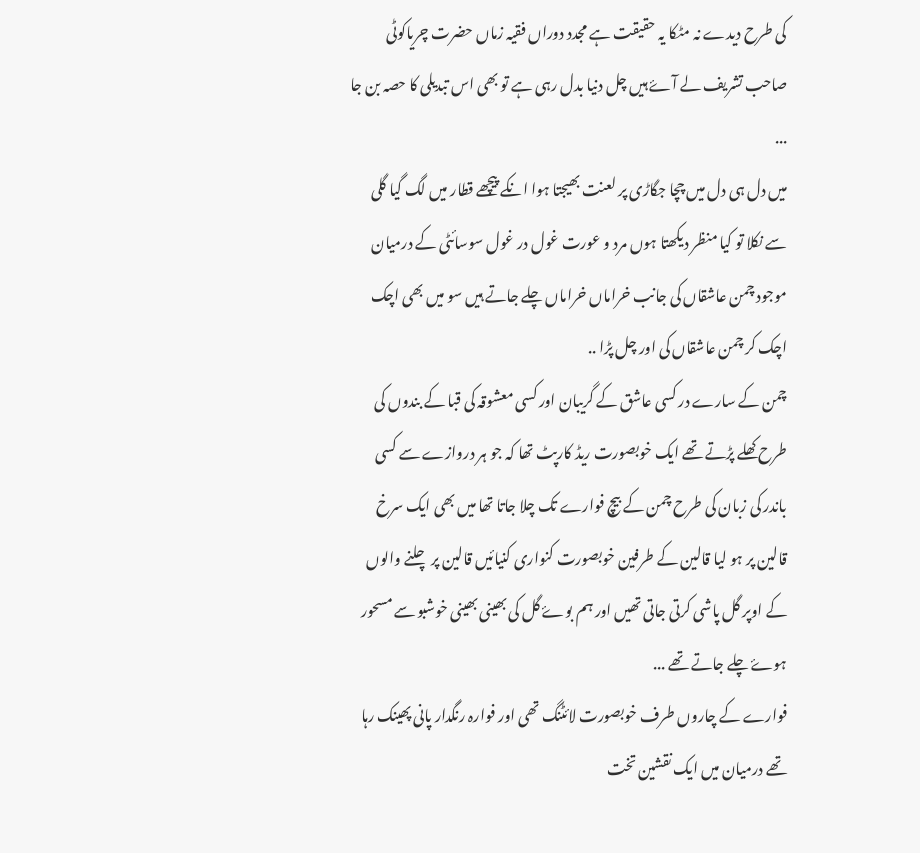کی طرح دیدے نہ مٹکا یہ حقیقت ہے مجدد دوراں فقیہ زماں حضرت چریاکوٹی صاحب تشریف لے آۓ ہیں چل دنیا بدل رہی ہے تو بھی اس تبدیلی کا حصہ بن جا ...
میں دل ہی دل میں چچا جگاڑی پر لعنت بھیجتا ہوا انکے پیچھے قطار میں لگ گیا گلی سے نکلا تو کیا منظر دیکھتا ہوں مرد و عورت غول در غول سوسائٹی کے درمیان موجود چمن عاشقاں کی جانب خراماں خراماں چلے جاتے ہیں سو میں بھی اچک اچک کر چمن عاشقاں کی اور چل پڑا ..
چمن کے سارے در کسی عاشق کے گریبان اور کسی معشوقہ کی قبا کے بندوں کی طرح کھلے پڑتے تھے ایک خوبصورت ریڈ کارپٹ تھا کہ جو ہر دروازے سے کسی باندر کی زبان کی طرح چمن کے بیچ فوارے تک چلا جاتا تھا میں بھی ایک سرخ قالین پر ہو لیا قالین کے طرفین خوبصورت کنواری کنیائیں قالین پر چلنے والوں کے اوپر گل پاشی کرتی جاتی تھیں اور ہم بوۓ گل کی بھینی بھینی خوشبو سے مسحور ہوۓ چلے جاتے تھے ...
فوارے کے چاروں طرف خوبصورت لائٹنگ تھی اور فوارہ رنگدار پانی پھینک رہا تھے درمیان میں ایک نقشین تخت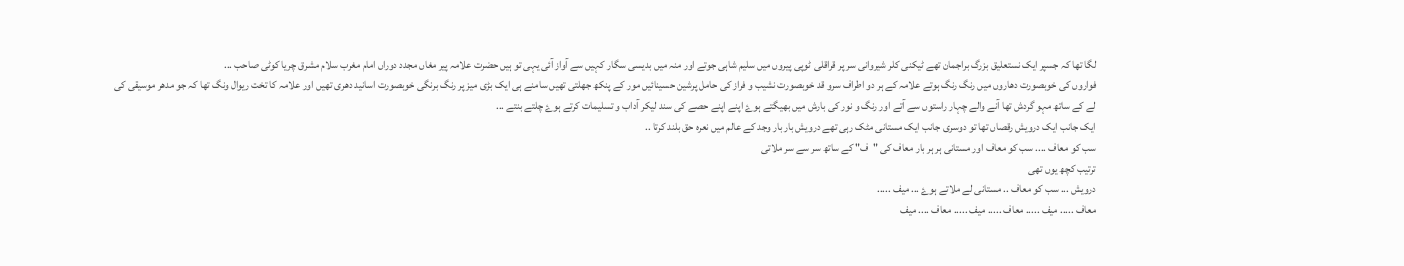لگا تھا کہ جسپر ایک نستعلیق بزرگ براجمان تھے ٹیکنی کلر شیروانی سر پر قراقلی ٹوپی پیروں میں سلیم شاہی جوتے اور منہ میں بدیسی سگار کہیں سے آواز آئی یہی تو ہیں حضرت علامہ پیر مغاں مجدد دوراں امام مغرب سلام مشرق چریا کوٹی صاحب ...
فواروں کی خوبصورت دھاروں میں رنگ رنگ ہوتے علامہ کے ہر دو اطراف سرو قد خوبصورت نشیب و فراز کی حامل پرشین حسینائیں مور کے پنکھ جھلتی تھیں سامنے ہی ایک بڑی میز پر رنگ برنگی خوبصورت اسانید دھری تھیں اور علامہ کا تخت ریوال ونگ تھا کہ جو مدھر موسیقی کی لے کے ساتھ مہو گردش تھا آنے والے چہار راستوں سے آتے اور رنگ و نور کی بارش میں بھیگتے ہوۓ اپنے اپنے حصے کی سند لیکر آداب و تسلیمات کرتے ہوۓ چلتے بنتے ...
ایک جانب ایک درویش رقصاں تھا تو دوسری جانب ایک مستانی مٹک رہی تھے درویش بار بار وجد کے عالم میں نعرہ حق بلند کرتا ..
سب کو معاف .... سب کو معاف اور مستانی ہر ہر بار معاف کی "ف" کے ساتھ سر سے سر ملاتی
ترتیب کچھ یوں تھی
درویش ... سب کو معاف .. مستانی لے ملاتے ہوۓ ... میف .....
معاف ..... میف ..... معاف ..... میف ..... معاف .... میف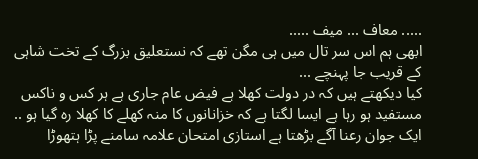..... معاف ... میف .....
ابھی ہم اس سر تال میں ہی مگن تھے کہ نستعلیق بزرگ کے تخت شاہی کے قریب جا پہنچے ...
کیا دیکھتے ہیں کہ در دولت کھلا ہے فیض عام جاری ہے ہر کس و ناکس مستفید ہو رہا ہے ایسا لگتا ہے کہ خزانانوں کا منہ کھلے کا کھلا رہ گیا ہو ..
ایک جوان رعنا آگے بڑھتا ہے استازی امتحان علامہ سامنے پڑا ہتھوڑا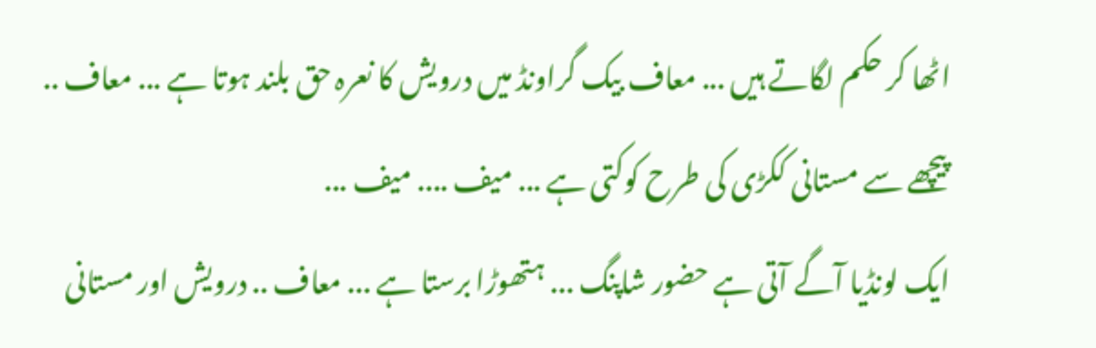اٹھا کر حکم لگاتے ہیں ... معاف بیک گراونڈ میں درویش کا نعرہ حق بلند ہوتا ہے ... معاف .. پیچھے سے مستانی ککڑی کی طرح کوکتی ہے ... میف .... میف ...
ایک لونڈیا آگے آتی ہے حضور شاپنگ ... ہتھوڑا برستا ہے ... معاف .. درویش اور مستانی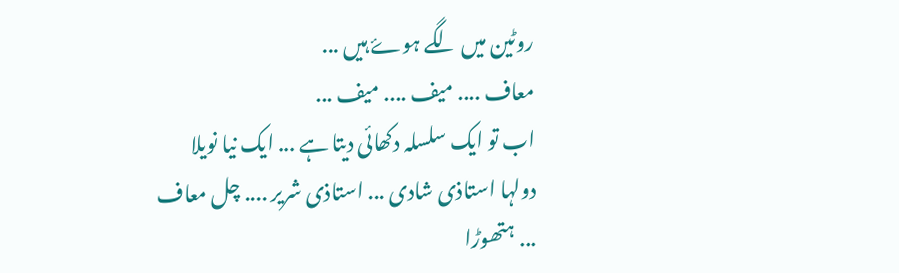روٹین میں لگے ہوۓ ہیں ...
معاف .... میف .... میف ...
اب تو ایک سلسلہ دکھائی دیتا ہے ... ایک نیا نویلا دولہا استاذی شادی ... استاذی شریر .... چل معاف ... ہتھوڑا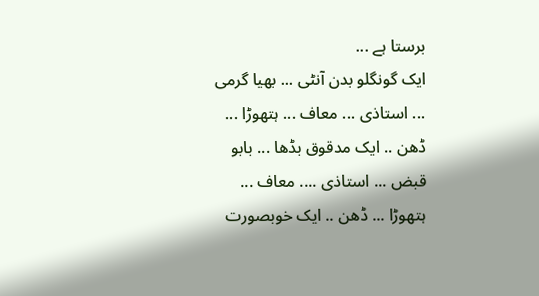برستا ہے ...
ایک گونگلو بدن آنٹی ... بھیا گرمی ... استاذی ... معاف ... ہتھوڑا ... ڈھن .. ایک مدقوق بڈھا ... بابو قبض ... استاذی .... معاف ... ہتھوڑا ... ڈھن .. ایک خوبصورت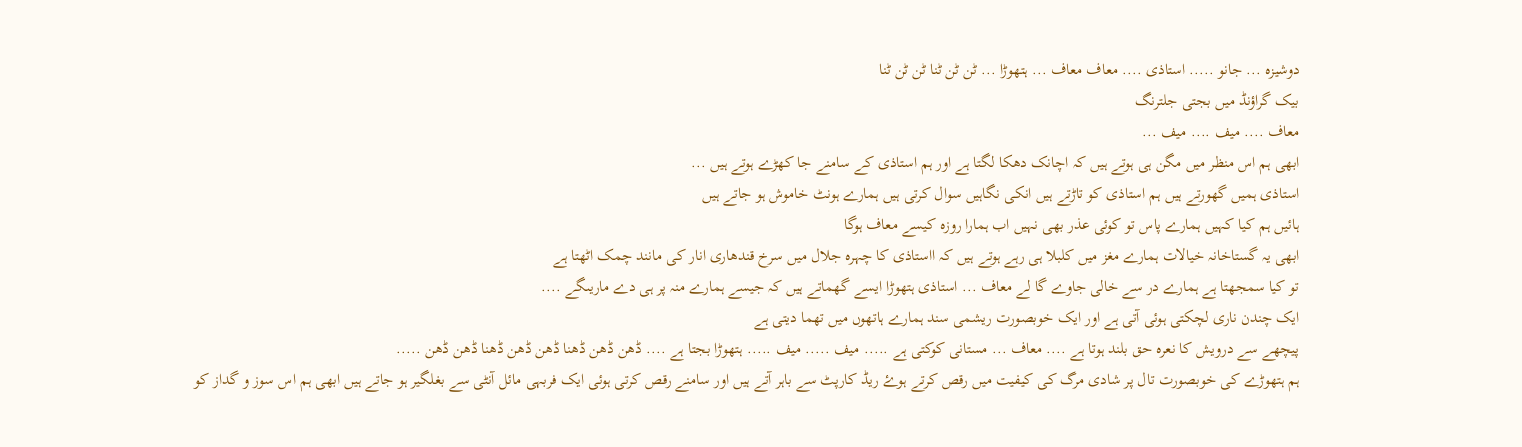دوشیزہ ... جانو ..... استاذی .... معاف معاف ... ہتھوڑا ... ٹن ٹن ٹنا ٹن ٹن ٹنا
بیک گراؤنڈ میں بجتی جلترنگ
معاف .... میف .... میف ...
ابھی ہم اس منظر میں مگن ہی ہوتے ہیں کہ اچانک دھکا لگتا ہے اور ہم استاذی کے سامنے جا کھڑے ہوتے ہیں ...
استاذی ہمیں گھورتے ہیں ہم استاذی کو تاڑتے ہیں انکی نگاہیں سوال کرتی ہیں ہمارے ہونٹ خاموش ہو جاتے ہیں
ہائیں ہم کیا کہیں ہمارے پاس تو کوئی عذر بھی نہیں اب ہمارا روزہ کیسے معاف ہوگا
ابھی یہ گستاخانہ خیالات ہمارے مغز میں کلبلا ہی رہے ہوتے ہیں کہ ااستاذی کا چہرہ جلال میں سرخ قندھاری انار کی مانند چمک اٹھتا ہے
تو کیا سمجھتا ہے ہمارے در سے خالی جاوے گا لے معاف ... استاذی ہتھوڑا ایسے گھماتے ہیں کہ جیسے ہمارے منہ پر ہی دے ماریںگے ....
ایک چندن ناری لچکتی ہوئی آتی ہے اور ایک خوبصورت ریشمی سند ہمارے ہاتھوں میں تھما دیتی ہے
پیچھے سے درویش کا نعرہ حق بلند ہوتا ہے .... معاف ... مستانی کوکتی ہے ..... میف ..... میف ..... ہتھوڑا بجتا ہے .... ڈھن ڈھن ڈھنا ڈھن ڈھن ڈھنا ڈھن ڈھن .....
ہم ہتھوڑے کی خوبصورت تال پر شادی مرگ کی کیفیت میں رقص کرتے ہوۓ ریڈ کارپٹ سے باہر آتے ہیں اور سامنے رقص کرتی ہوئی ایک فربہی مائل آنٹی سے بغلگیر ہو جاتے ہیں ابھی ہم اس سوز و گداز کو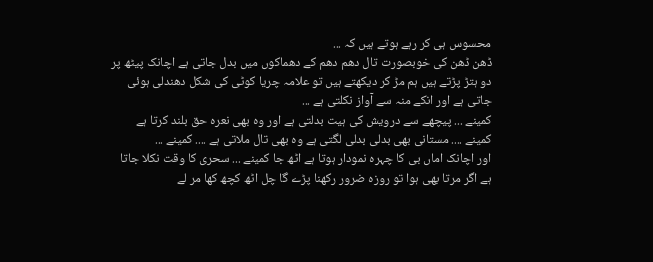محسوس ہی کر رہے ہوتے ہیں کہ ...
ڈھن ڈھن کی خوبصورت تال دھم دھم کے دھماکوں میں بدل جاتی ہے اچانک پیٹھ پر دو ہتڑ پڑتے ہیں ہم مڑ کر دیکھتے ہیں تو علامہ چریا کوٹی کی شکل دھندلی ہوئی جاتی ہے اور انکے منہ سے آواز نکلتی ہے ...
کمینے ... پیچھے سے درویش کی ہیت بدلتی ہے اور وہ بھی نعرہ حق بلند کرتا ہے کمینے .... مستانی بھی بدلی بدلی لگتی ہے وہ بھی تال ملاتی ہے .... کمینے ...
اور اچانک اماں بی کا چہرہ نمودار ہوتا ہے اٹھ جا کمینے ... سحری کا وقت نکلا جاتا ہے اگر مرتا بھی ہوا تو روزہ ضرور رکھنا پڑے گا چل اٹھ کچھ کھا مر لے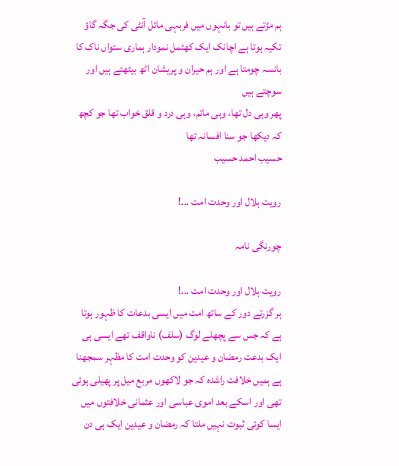ہم مڑتے ہیں تو بانہوں میں فربہی مائل آنٹی کی جگہ گاؤ تکیہ ہوتا ہے اچانک ایک کھٹمل نمودار ہماری ستواں ناک کا بانسہ چومتا ہے اور ہم حیران و پریشان اٹھ بیٹھتے ہیں اور سوچتے ہیں
پھر وہی دل تھا، وہی ماتم، وہی درد و قلق خواب تھا جو کچھ کہ دیکھا جو سنا افسانہ تھا
حسیب احمد حسیب

رویت ہلال اور وحدت امت ...!

چورنگی نامہ

رویت ہلال اور وحدت امت ...!
ہر گزرتے دور کے ساتھ امت میں ایسی بدعات کا ظہور ہوتا ہے کہ جس سے پچھلے لوگ (سلف) ناواقف تھے ایسی ہی ایک بدعت رمضان و عیدین کو وحدت امت کا مظہر سمجھنا ہے ہمیں خلافت راشدہ کہ جو لاکھوں مربع میل پر پھیلی ہوئی تھی اور اسکے بعد اموی عباسی اور عثمانی خلافتوں میں ایسا کوئی ثبوت نہیں ملتا کہ رمضان و عیدین ایک ہی دن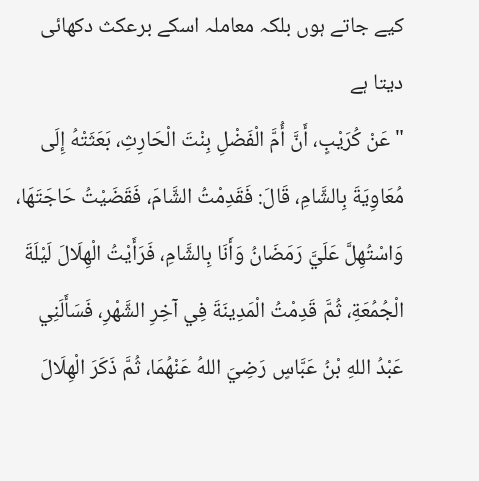کیے جاتے ہوں بلکہ معاملہ اسکے برعکث دکھائی دیتا ہے
"عَنْ كُرَيْبٍ، أَنَّ أُمَّ الْفَضْلِ بِنْتَ الْحَارِثِ، بَعَثَتْهُ إِلَى مُعَاوِيَةَ بِالشَّامِ، قَالَ: فَقَدِمْتُ الشَّامَ، فَقَضَيْتُ حَاجَتَهَا، وَاسْتُهِلَّ عَلَيَّ رَمَضَانُ وَأَنَا بِالشَّامِ، فَرَأَيْتُ الْهِلَالَ لَيْلَةَ الْجُمُعَةِ، ثُمَّ قَدِمْتُ الْمَدِينَةَ فِي آخِرِ الشَّهْرِ، فَسَأَلَنِي عَبْدُ اللهِ بْنُ عَبَّاسٍ رَضِيَ اللهُ عَنْهُمَا، ثُمَّ ذَكَرَ الْهِلَالَ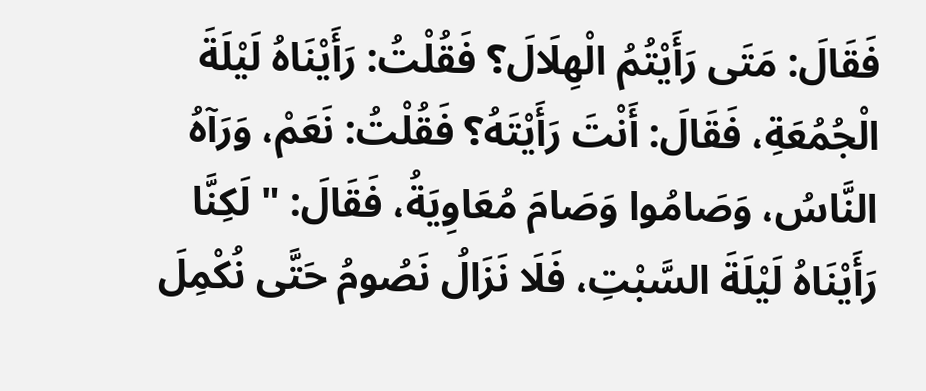فَقَالَ: مَتَى رَأَيْتُمُ الْهِلَالَ؟ فَقُلْتُ: رَأَيْنَاهُ لَيْلَةَ الْجُمُعَةِ، فَقَالَ: أَنْتَ رَأَيْتَهُ؟ فَقُلْتُ: نَعَمْ، وَرَآهُ النَّاسُ، وَصَامُوا وَصَامَ مُعَاوِيَةُ، فَقَالَ: " لَكِنَّا رَأَيْنَاهُ لَيْلَةَ السَّبْتِ، فَلَا نَزَالُ نَصُومُ حَتَّى نُكْمِلَ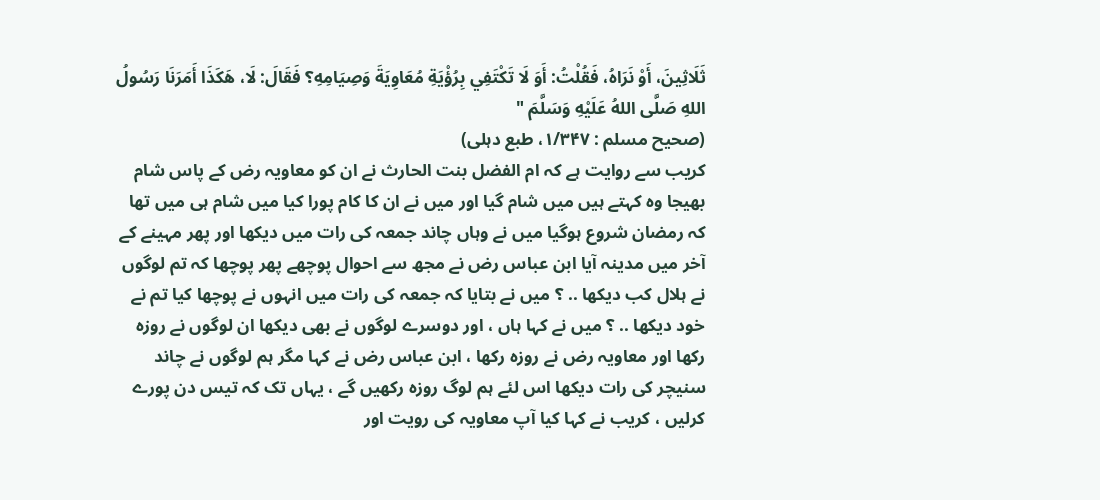ثَلَاثِينَ، أَوْ نَرَاهُ، فَقُلْتُ: أَوَ لَا تَكْتَفِي بِرُؤْيَةِ مُعَاوِيَةَ وَصِيَامِهِ؟ فَقَالَ: لَا، هَكَذَا أَمَرَنَا رَسُولُ اللهِ صَلَّى اللهُ عَلَيْهِ وَسَلَّمَ "
(صحیح مسلم : ۱/۳۴۷، طبع دہلی)
کریب سے روایت ہے کہ ام الفضل بنت الحارث نے ان کو معاویہ رض کے پاس شام بھیجا وہ کہتے ہیں میں شام گیا اور میں نے ان کا کام پورا کیا میں شام ہی میں تھا کہ رمضان شروع ہوگیا میں نے وہاں چاند جمعہ کی رات میں دیکھا اور پھر مہینے کے آخر میں مدینہ آیا ابن عباس رض نے مجھ سے احوال پوچھے پھر پوچھا کہ تم لوگوں نے ہلال کب دیکھا .. ؟ میں نے بتایا کہ جمعہ کی رات میں انہوں نے پوچھا کیا تم نے خود دیکھا .. ؟ میں نے کہا ہاں ، اور دوسرے لوگوں نے بھی دیکھا ان لوگوں نے روزہ رکھا اور معاویہ رض نے روزہ رکھا ، ابن عباس رض نے کہا مگر ہم لوگوں نے چاند سنیچر کی رات دیکھا اس لئے ہم لوگ روزہ رکھیں گے ، یہاں تک کہ تیس دن پورے کرلیں ، کریب نے کہا کیا آپ معاویہ کی رویت اور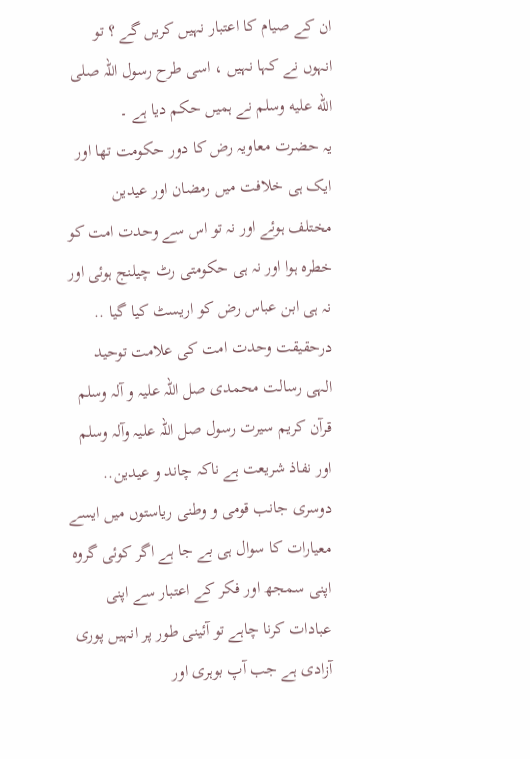ان کے صیام کا اعتبار نہیں کریں گے ؟ تو انہوں نے کہا نہیں ، اسی طرح رسول اللہ صلى الله عليه وسلم نے ہمیں حکم دیا ہے ۔
یہ حضرت معاویہ رض کا دور حکومت تھا اور ایک ہی خلافت میں رمضان اور عیدین مختلف ہوئے اور نہ تو اس سے وحدت امت کو خطرہ ہوا اور نہ ہی حکومتی رٹ چیلنج ہوئی اور نہ ہی ابن عباس رض کو اریسٹ کیا گیا ..
درحقیقت وحدت امت کی علامت توحید الہی رسالت محمدی صل اللہ علیہ و آلہ وسلم قرآن کریم سیرت رسول صل اللہ علیہ وآلہ وسلم اور نفاذ شریعت ہے ناکہ چاند و عیدین..
دوسری جانب قومی و وطنی ریاستوں میں ایسے معیارات کا سوال ہی بے جا ہے اگر کوئی گروہ اپنی سمجھ اور فکر کے اعتبار سے اپنی عبادات کرنا چاہے تو آئینی طور پر انہیں پوری آزادی ہے جب آپ بوہری اور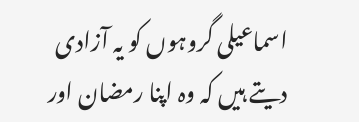اسماعیلی گروہوں کو یہ آزادی دیتے ہیں کہ وہ اپنا رمضان اور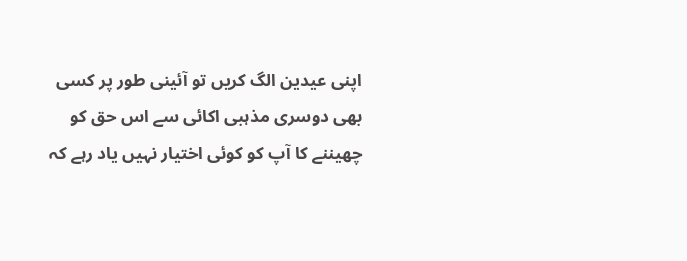اپنی عیدین الگ کریں تو آئینی طور پر کسی بھی دوسری مذہبی اکائی سے اس حق کو چھیننے کا آپ کو کوئی اختیار نہیں یاد رہے کہ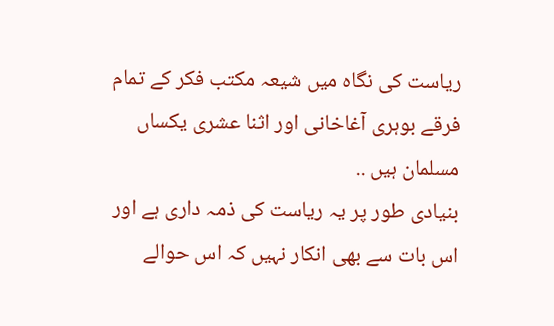ریاست کی نگاہ میں شیعہ مکتب فکر کے تمام فرقے بوہری آغاخانی اور اثنا عشری یکساں مسلمان ہیں ..
بنیادی طور پر یہ ریاست کی ذمہ داری ہے اور اس بات سے بھی انکار نہیں کہ اس حوالے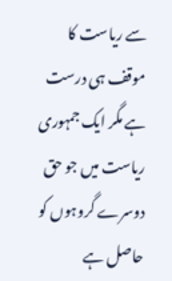سے ریاست کا موقف ہی درست ہے مگر ایک جمہوری ریاست میں جو حق دوسرے گروہوں کو حاصل ہے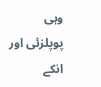وہی پوپلزئی اور انکے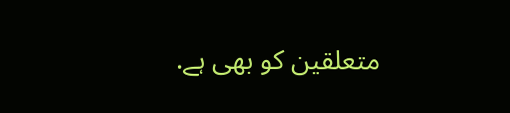متعلقین کو بھی ہے.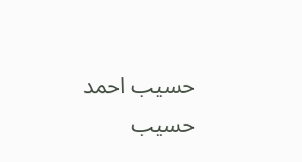حسیب احمد حسیب